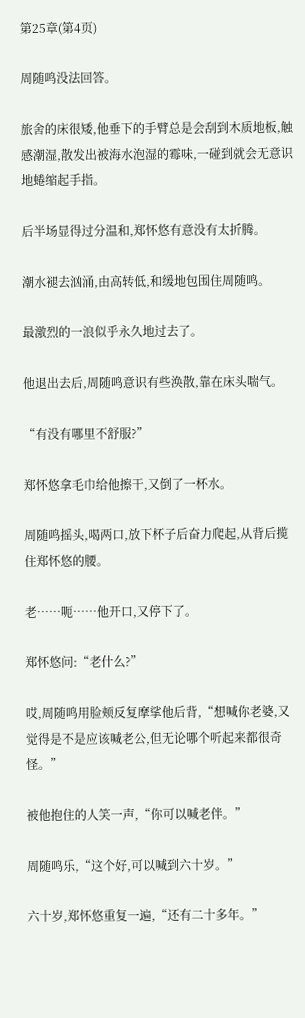第25章(第4页)

周随鸣没法回答。

旅舍的床很矮,他垂下的手臂总是会刮到木质地板,触感潮湿,散发出被海水泡湿的霉味,一碰到就会无意识地蜷缩起手指。

后半场显得过分温和,郑怀悠有意没有太折腾。

潮水褪去汹涌,由高转低,和缓地包围住周随鸣。

最激烈的一浪似乎永久地过去了。

他退出去后,周随鸣意识有些涣散,靠在床头喘气。

“有没有哪里不舒服?”

郑怀悠拿毛巾给他擦干,又倒了一杯水。

周随鸣摇头,喝两口,放下杯子后奋力爬起,从背后揽住郑怀悠的腰。

老……呃……他开口,又停下了。

郑怀悠问:“老什么?”

哎,周随鸣用脸颊反复摩挲他后背,“想喊你老婆,又觉得是不是应该喊老公,但无论哪个听起来都很奇怪。”

被他抱住的人笑一声,“你可以喊老伴。”

周随鸣乐,“这个好,可以喊到六十岁。”

六十岁,郑怀悠重复一遍,“还有二十多年。”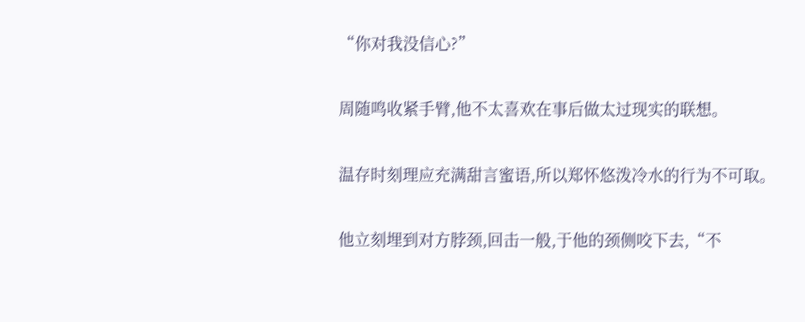“你对我没信心?”

周随鸣收紧手臂,他不太喜欢在事后做太过现实的联想。

温存时刻理应充满甜言蜜语,所以郑怀悠泼冷水的行为不可取。

他立刻埋到对方脖颈,回击一般,于他的颈侧咬下去,“不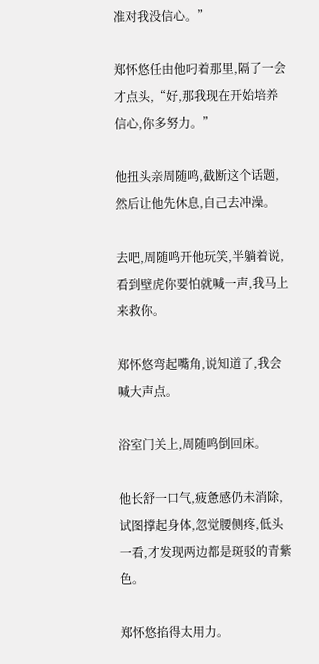准对我没信心。”

郑怀悠任由他叼着那里,隔了一会才点头,“好,那我现在开始培养信心,你多努力。”

他扭头亲周随鸣,截断这个话题,然后让他先休息,自己去冲澡。

去吧,周随鸣开他玩笑,半躺着说,看到壁虎你要怕就喊一声,我马上来救你。

郑怀悠弯起嘴角,说知道了,我会喊大声点。

浴室门关上,周随鸣倒回床。

他长舒一口气,疲惫感仍未消除,试图撑起身体,忽觉腰侧疼,低头一看,才发现两边都是斑驳的青紫色。

郑怀悠掐得太用力。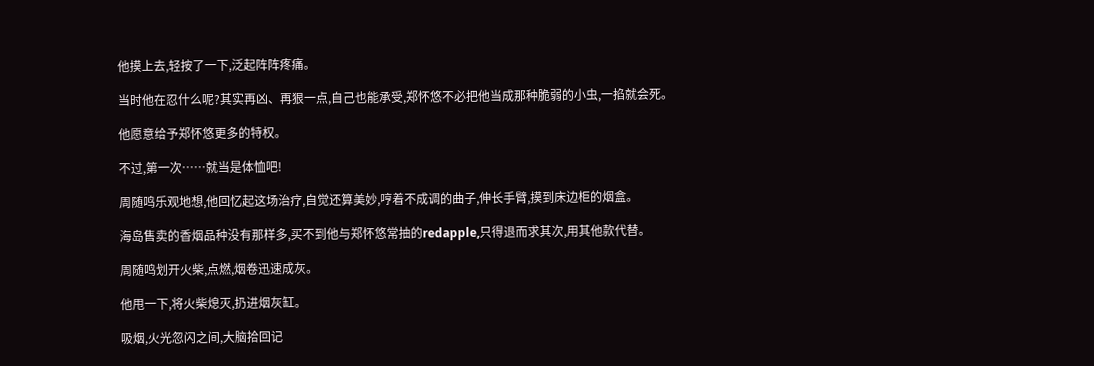他摸上去,轻按了一下,泛起阵阵疼痛。

当时他在忍什么呢?其实再凶、再狠一点,自己也能承受,郑怀悠不必把他当成那种脆弱的小虫,一掐就会死。

他愿意给予郑怀悠更多的特权。

不过,第一次……就当是体恤吧!

周随鸣乐观地想,他回忆起这场治疗,自觉还算美妙,哼着不成调的曲子,伸长手臂,摸到床边柜的烟盒。

海岛售卖的香烟品种没有那样多,买不到他与郑怀悠常抽的redapple,只得退而求其次,用其他款代替。

周随鸣划开火柴,点燃,烟卷迅速成灰。

他甩一下,将火柴熄灭,扔进烟灰缸。

吸烟,火光忽闪之间,大脑拾回记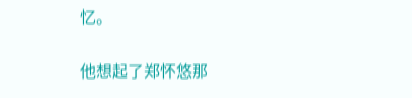忆。

他想起了郑怀悠那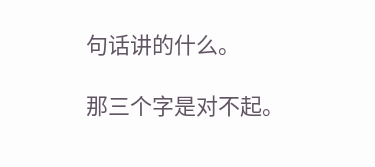句话讲的什么。

那三个字是对不起。